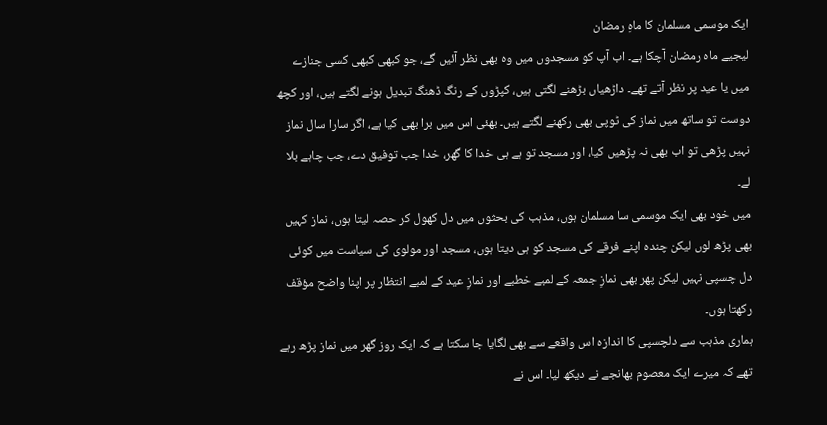ایک موسمی مسلمان کا ماہِ رمضان
لیجیے ماہ رمضان آچکا ہے۔ اب آپ کو مسجدوں میں وہ بھی نظر آئیں گے، جو کبھی کبھی کسی جنازے میں یا عید پر نظر آتے تھے۔ داڑھیاں بڑھنے لگتی ہیں، کپڑوں کے رنگ ڈھنگ تبدیل ہونے لگتے ہیں، اور کچھ دوست تو ساتھ میں نماز کی ٹوپی بھی رکھنے لگتے ہیں۔ بھئی اس میں برا بھی کیا ہے، اگر سارا سال نماز نہیں پڑھی تو اب بھی نہ پڑھیں کیا، اور مسجد تو ہے ہی خدا کا گھر، خدا جب توفیق دے، جب چاہے بلا لے۔
میں خود بھی ایک موسمی سا مسلمان ہوں، مذہب کی بحثوں میں دل کھول کر حصہ لیتا ہوں، نماز کہیں بھی پڑھ لوں لیکن چندہ اپنے فرقے کی مسجد کو ہی دیتا ہوں، مسجد اور مولوی کی سیاست میں کوئی دل چسپی نہیں لیکن پھر بھی نمازِ جمعہ کے لمبے خطبے اور نمازِ عید کے لمبے انتظار پر اپنا واضح مؤقف رکھتا ہوں۔
ہماری مذہب سے دلچسپی کا اندازہ اس واقعے سے بھی لگایا جا سکتا ہے کہ ایک روز گھر میں نماز پڑھ رہے تھے کہ میرے ایک معصوم بھانجے نے دیکھ لیا۔ اس نے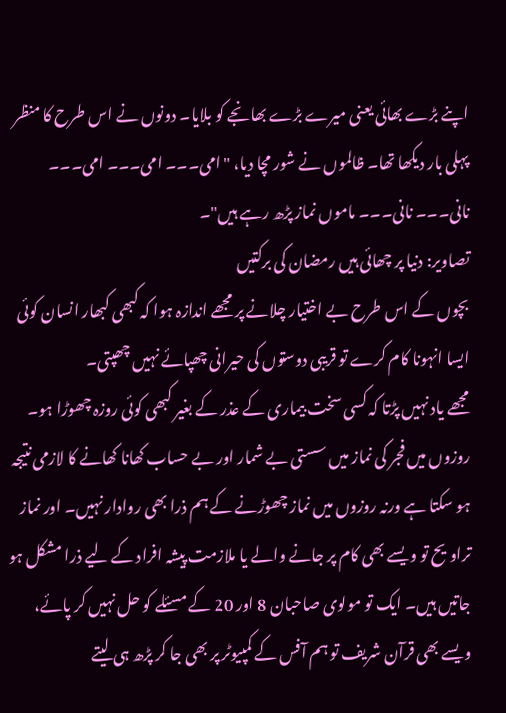اپنے بڑے بھائی یعنی میرے بڑے بھانجے کو بلایا۔ دونوں نے اس طرح کا منظر پہلی بار دیکھا تھا۔ ظالموں نے شور مچا دیا، "امی۔۔۔ امی۔۔۔ امی۔۔۔ نانی۔۔۔ نانی۔۔۔ ماموں نماز پڑھ رہے ہیں"۔
تصاویر: دنیا پر چھائی ہیں رمضان کی برکتیں
بچوں کے اس طرح بے اختیار چلانے پر مجھے اندازہ ہوا کہ کبھی کبھار انسان کوئی ایسا انہونا کام کرے تو قریبی دوستوں کی حیرانی چھپائے نہیں چھپتی۔
مجھے یاد نہیں پڑتا کہ کسی سخت بیماری کے عذر کے بغیر کبھی کوئی روزہ چھوڑا ہو۔ روزوں میں فجر کی نماز میں سستی بے شمار اور بے حساب کھانا کھانے کا لازمی نتیجہ ہو سکتا ہے ورنہ روزوں میں نماز چھوڑنے کے ہم ذرا بھی روادار نہیں۔ اور نماز تراویح تو ویسے بھی کام پر جانے والے یا ملازمت پیشہ افراد کے لیے ذرا مشکل ہو جاتیں ہیں۔ ایک تو مولوی صاحبان 8 اور 20 کے مسئلے کو حل نہیں کر پائے، ویسے بھی قرآن شریف تو ہم آفس کے کمپیوٹر پر بھی جا کر پڑھ ہی لیتے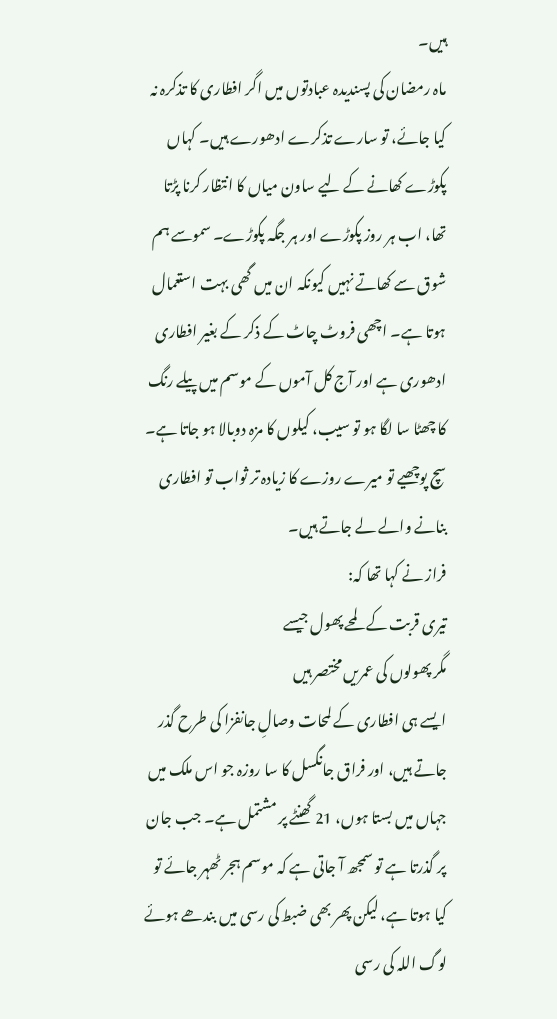ہیں۔
ماہ رمضان کی پسندیدہ عبادتوں میں اگر افطاری کا تذکرہ نہ کیا جائے، تو سارے تذکرے ادھورے ہیں۔ کہاں پکوڑے کھانے کے لیے ساون میاں کا انتظار کرنا پڑتا تھا، اب ہر روز پکوڑے اور ہر جگہ پکوڑے۔ سموسے ہم شوق سے کھاتے نہیں کیونکہ ان میں گھی بہت استعمال ہوتا ہے۔ اچھی فروٹ چاٹ کے ذکر کے بغیر افطاری ادھوری ہے اور آج کل آموں کے موسم میں پیلے رنگ کا چھٹا سا لگا ہو تو سیب، کیلوں کا مزہ دوبالا ہو جاتا ہے۔ سچ پوچھیے تو میرے روزے کا زیادہ تر ثواب تو افطاری بنانے والے لے جاتے ہیں۔
فراز نے کہا تھا کہ:
تیری قربت کے لمحے پھول جیسے
مگر پھولوں کی عمریں مختصر ہیں
ایسے ہی افطاری کے لمحات وصالِ جانفزا کی طرح گذر جاتے ہیں، اور فراق جانگسل کا سا روزہ جو اس ملک میں جہاں میں بستا ہوں، 21 گھنٹے پر مشتمل ہے۔ جب جان پر گذرتا ہے تو سمجھ آ جاتی ہے کہ موسم ہجر ٹھہر جائے تو کیا ہوتا ہے، لیکن پھر بھی ضبط کی رسی میں بندھے ہوئے لوگ اللہ کی رسی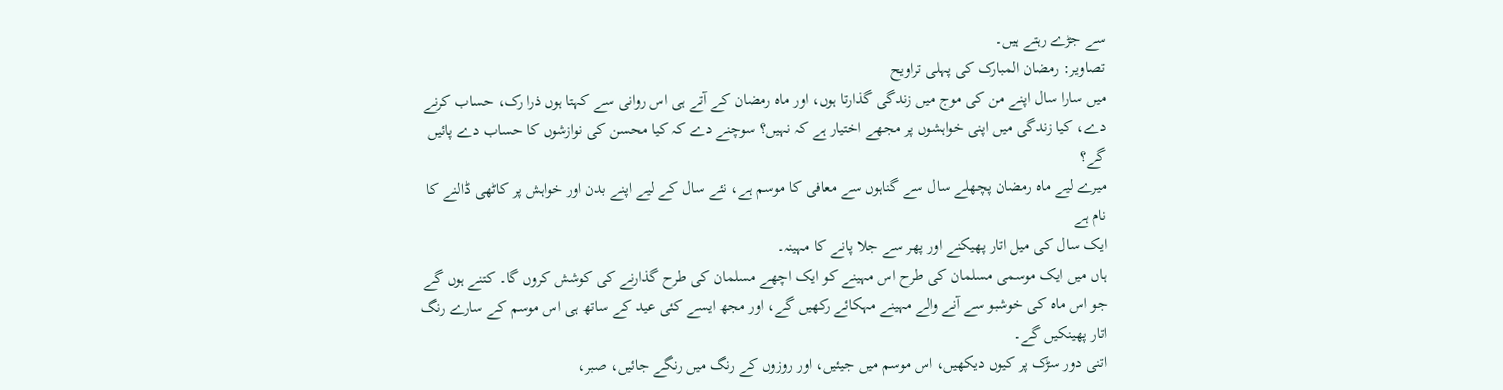سے جڑے رہتے ہیں۔
تصاویر: رمضان المبارک کی پہلی تراویح
میں سارا سال اپنے من کی موج میں زندگی گذارتا ہوں، اور ماہ رمضان کے آتے ہی اس روانی سے کہتا ہوں ذرا رک، حساب کرنے دے، کیا زندگی میں اپنی خواہشوں پر مجھے اختیار ہے کہ نہیں؟ سوچنے دے کہ کیا محسن کی نوازشوں کا حساب دے پائیں گے؟
میرے لیے ماہ رمضان پچھلے سال سے گناہوں سے معافی کا موسم ہے، نئے سال کے لیے اپنے بدن اور خواہش پر کاٹھی ڈالنے کا نام ہے
ایک سال کی میل اتار پھیکنے اور پھر سے جلا پانے کا مہینہ۔
ہاں میں ایک موسمی مسلمان کی طرح اس مہینے کو ایک اچھے مسلمان کی طرح گذارنے کی کوشش کروں گا۔ کتنے ہوں گے جو اس ماہ کی خوشبو سے آنے والے مہینے مہکائے رکھیں گے، اور مجھ ایسے کئی عید کے ساتھ ہی اس موسم کے سارے رنگ اتار پھینکیں گے۔
اتنی دور سڑک پر کیوں دیکھیں، اس موسم میں جیئیں، اور روزوں کے رنگ میں رنگے جائیں، صبر،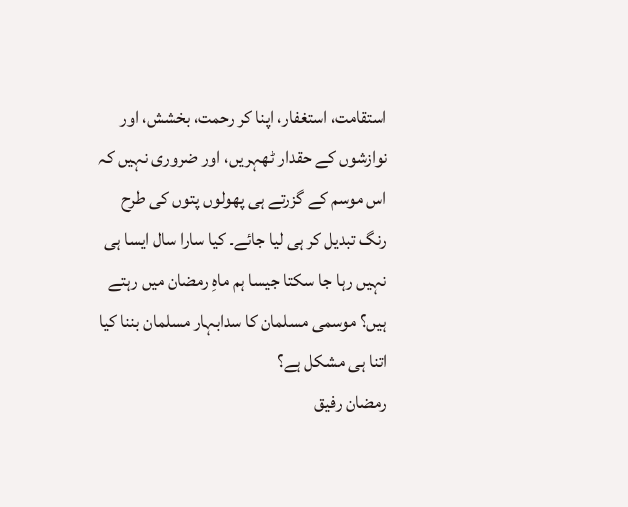استقامت، استغفار، اپنا کر رحمت، بخشش، اور نوازشوں کے حقدار ٹھہریں، اور ضروری نہیں کہ اس موسم کے گزرتے ہی پھولوں پتوں کی طرح رنگ تبدیل کر ہی لیا جائے۔ کیا سارا سال ایسا ہی نہیں رہا جا سکتا جیسا ہم ماہِ رمضان میں رہتے ہیں؟ موسمی مسلمان کا سدابہار مسلمان بننا کیا اتنا ہی مشکل ہے؟
رمضان رفیق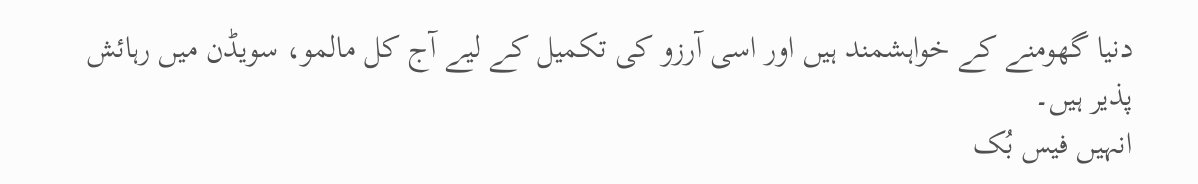دنیا گھومنے کے خواہشمند ہیں اور اسی آرزو کی تکمیل کے لیے آج کل مالمو، سویڈن میں رہائش پذیر ہیں۔
انہیں فیس بُک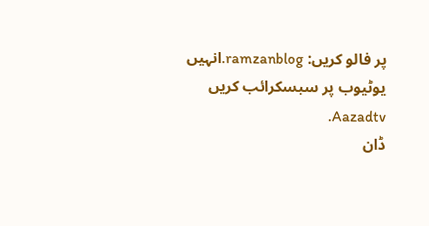پر فالو کریں: ramzanblog.انہیں یوٹیوب پر سبسکرائب کریں Aazadtv.
ڈان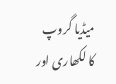میڈیا گروپ کا لکھاری اور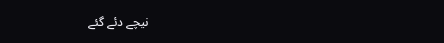نیچے دئے گئے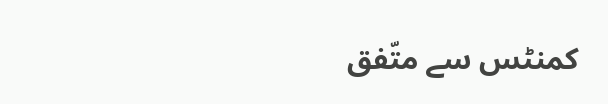کمنٹس سے متّفق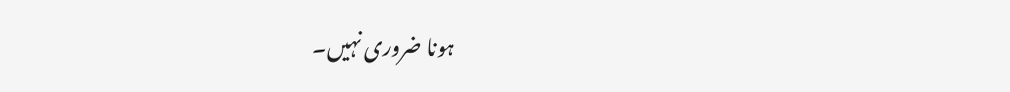ہونا ضروری نہیں۔